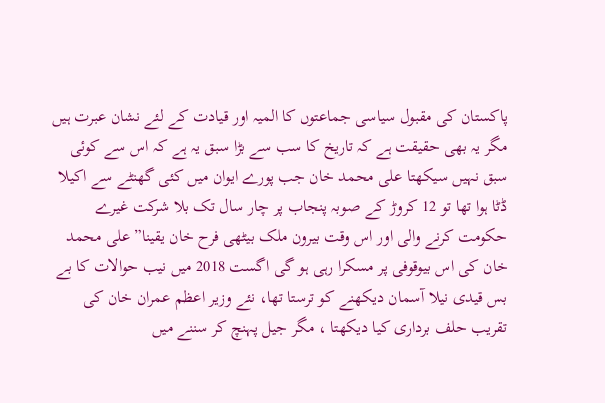پاکستان کی مقبول سیاسی جماعتوں کا المیہ اور قیادت کے لئے نشان عبرت ہیں مگر یہ بھی حقیقت ہے کہ تاریخ کا سب سے بڑا سبق یہ ہے کہ اس سے کوئی سبق نہیں سیکھتا علی محمد خان جب پورے ایوان میں کئی گھنٹے سے اکیلا ڈٹا ہوا تھا تو 12 کروڑ کے صوبہ پنجاب پر چار سال تک بلا شرکت غیرے حکومت کرنے والی اور اس وقت بیرون ملک بیٹھی فرح خان یقینا” علی محمد خان کی اس بیوقوفی پر مسکرا رہی ہو گی اگست 2018 میں نیب حوالات کا بے بس قیدی نیلا آسمان دیکھنے کو ترستا تھا، نئے وزیر اعظم عمران خان کی تقریب حلف برداری کیا دیکھتا ، مگر جیل پہنچ کر سننے میں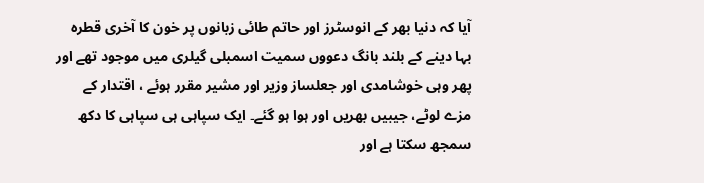آیا کہ دنیا بھر کے انوسٹرز اور حاتم طائی زبانوں پر خون کا آخری قطرہ بہا دینے کے بلند بانگ دعووں سمیت اسمبلی گیلری میں موجود تھے اور پھر وہی خوشامدی اور جعلساز وزیر اور مشیر مقرر ہوئے ، اقتدار کے مزے لوٹے، جیبیں بھریں اور ہوا ہو گئے۔ ایک سپاہی ہی سپاہی کا دکھ سمجھ سکتا ہے اور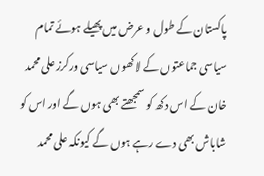پاکستان کے طول و عرض میں پھیلے ہوئے تمام سیاسی جماعتوں کے لاکھوں سیاسی ورکرز علی محمد خان کے اس دکھ کو سمجھتے بھی ہوں گے اور اس کو شاباش بھی دے رہے ہوں گے کیونکہ علی محمد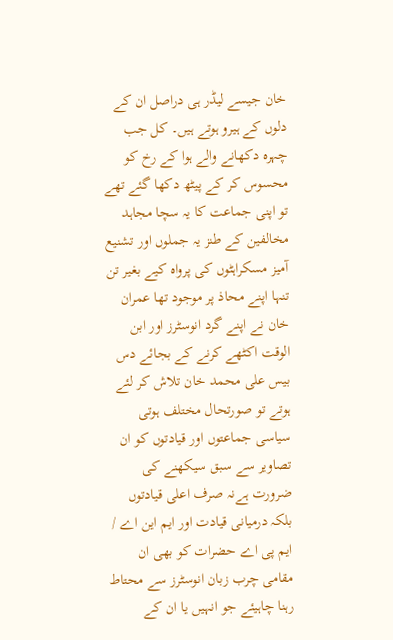خان جیسے لیڈر ہی دراصل ان کے دلوں کے ہیرو ہوتے ہیں۔ کل جب چہرہ دکھانے والے ہوا کے رخ کو محسوس کر کے پیٹھ دکھا گئے تھے تو اپنی جماعت کا یہ سچا مجاہد مخالفین کے طنز یہ جملوں اور تشنیع آمیز مسکراہٹوں کی پرواہ کیے بغیر تن تنہا اپنے محاذ پر موجود تھا عمران خان نے اپنے گرد انوسٹرز اور ابن الوقت اکٹھے کرنے کے بجائے دس بیس علی محمد خان تلاش کر لئے ہوتے تو صورتحال مختلف ہوتی سیاسی جماعتوں اور قیادتوں کو ان تصاویر سے سبق سیکھنے کی ضرورت ہےنہ صرف اعلی قیادتوں بلکہ درمیانی قیادت اور ایم این اے / ایم پی اے حضرات کو بھی ان مقامی چرب زبان انوسٹرز سے محتاط رہنا چاہیئے جو انہیں یا ان کے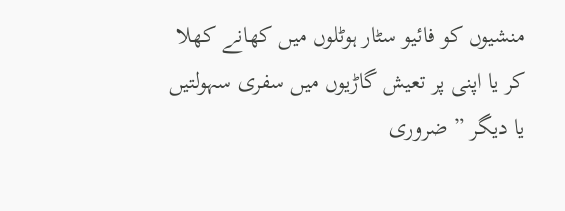منشیوں کو فائیو سٹار ہوٹلوں میں کھانے کھلا کر یا اپنی پر تعیش گاڑیوں میں سفری سہولتیں یا دیگر ” ضروری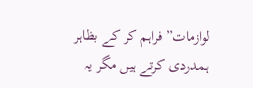لوازمات” فراہم کر کے بظاہر ہمدردی کرتے ہیں مگر یہ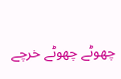چھوٹے چھوٹے خرچے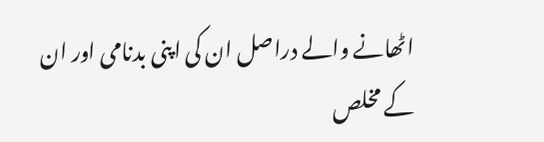اٹھانے والے دراصل ان کی اپنی بدنامی اور ان کے مخلص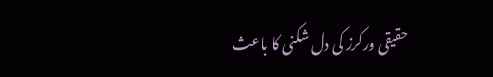حقیقی ورکرز کی دل شکنی کا باعث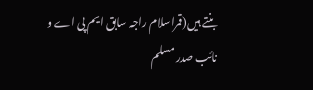بنتے ہیں(قمراسلام راجہ سابق ایم پی اے و نائب صدر مسلم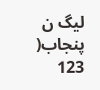لیگ ن پنجاب(
123